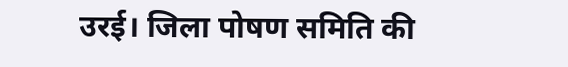उरई। जिला पोषण समिति की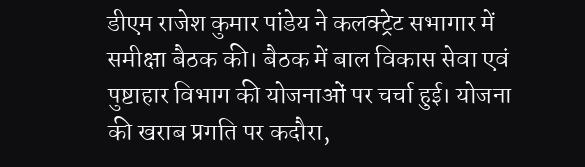डीएम राजेश कुमार पांडेय ने कलक्ट्रेट सभागार में समीक्षा बैठक की। बैठक में बाल विकास सेवा एवं पुष्टाहार विभाग की योजनाओं पर चर्चा हुई। योजना की खराब प्रगति पर कदौरा,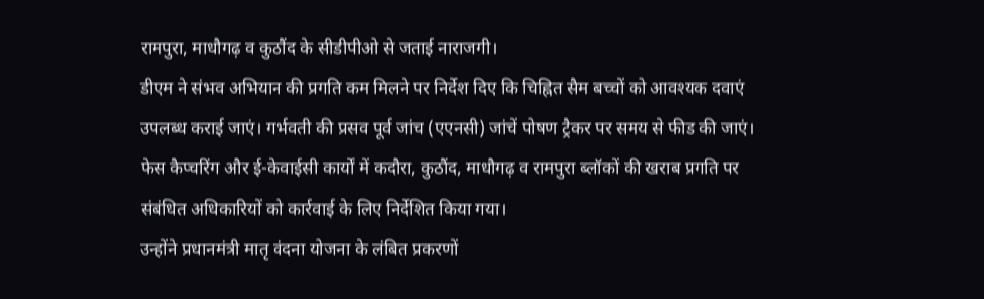रामपुरा, माधौगढ़ व कुठौंद के सीडीपीओ से जताई नाराजगी।
डीएम ने संभव अभियान की प्रगति कम मिलने पर निर्देश दिए कि चिह्नित सैम बच्चों को आवश्यक दवाएं उपलब्ध कराई जाएं। गर्भवती की प्रसव पूर्व जांच (एएनसी) जांचें पोषण ट्रैकर पर समय से फीड की जाएं। फेस कैप्चरिंग और ई-केवाईसी कार्यों में कदौरा, कुठौंद, माधौगढ़ व रामपुरा ब्लॉकों की खराब प्रगति पर संबंधित अधिकारियों को कार्रवाई के लिए निर्देशित किया गया।
उन्होंने प्रधानमंत्री मातृ वंदना योजना के लंबित प्रकरणों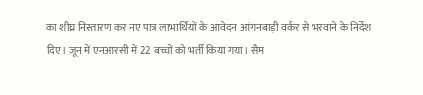का शीघ्र निस्तारण कर नए पात्र लाभार्थियों के आवेदन आंगनबाड़ी वर्कर से भरवाने के निर्देश दिए। जून में एनआरसी में 22 बच्चों को भर्ती किया गया। सैम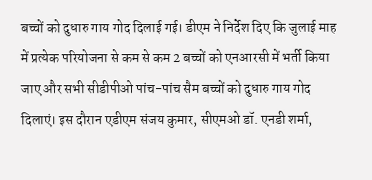बच्चों को दुधारु गाय गोद दिलाई गई। डीएम ने निर्देश दिए कि जुलाई माह में प्रत्येक परियोजना से कम से कम 2 बच्चों को एनआरसी में भर्ती किया जाए और सभी सीडीपीओ पांच-पांच सैम बच्चों को दुधारु गाय गोद दिलाएं। इस दौरान एडीएम संजय कुमार, सीएमओ डॉ. एनडी शर्मा,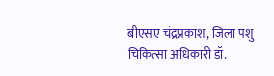बीएसए चंद्रप्रकाश, जिला पशु चिकित्सा अधिकारी डॉ.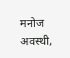मनोज अवस्थी,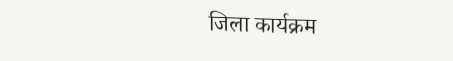जिला कार्यक्रम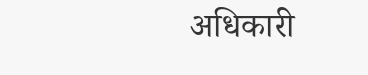अधिकारी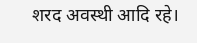शरद अवस्थी आदि रहे।